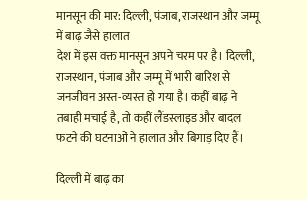मानसून की मार: दिल्ली, पंजाब, राजस्थान और जम्मू में बाढ़ जैसे हालात
देश में इस वक्त मानसून अपने चरम पर है। दिल्ली, राजस्थान, पंजाब और जम्मू में भारी बारिश से जनजीवन अस्त-व्यस्त हो गया है। कहीं बाढ़ ने तबाही मचाई है, तो कहीं लैंडस्लाइड और बादल फटने की घटनाओं ने हालात और बिगाड़ दिए हैं।

दिल्ली में बाढ़ का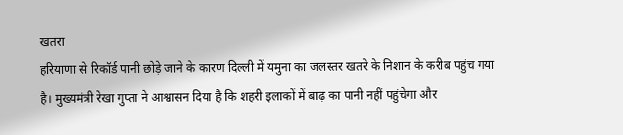खतरा
हरियाणा से रिकॉर्ड पानी छोड़े जाने के कारण दिल्ली में यमुना का जलस्तर खतरे के निशान के करीब पहुंच गया है। मुख्यमंत्री रेखा गुप्ता ने आश्वासन दिया है कि शहरी इलाकों में बाढ़ का पानी नहीं पहुंचेगा और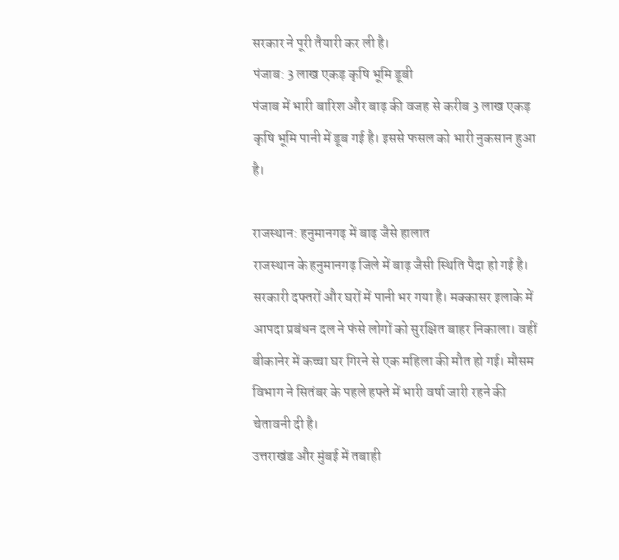सरकार ने पूरी तैयारी कर ली है।
पंजाब: 3 लाख एकड़ कृषि भूमि डूबी
पंजाब में भारी बारिश और बाढ़ की वजह से करीब 3 लाख एकड़ कृषि भूमि पानी में डूब गई है। इससे फसल को भारी नुकसान हुआ है।

राजस्थान: हनुमानगढ़ में बाढ़ जैसे हालात
राजस्थान के हनुमानगढ़ जिले में बाढ़ जैसी स्थिति पैदा हो गई है। सरकारी दफ्तरों और घरों में पानी भर गया है। मक्कासर इलाके में आपदा प्रबंधन दल ने फंसे लोगों को सुरक्षित बाहर निकाला। वहीं बीकानेर में कच्चा घर गिरने से एक महिला की मौत हो गई। मौसम विभाग ने सितंबर के पहले हफ्ते में भारी वर्षा जारी रहने की चेतावनी दी है।
उत्तराखंड और मुंबई में तबाही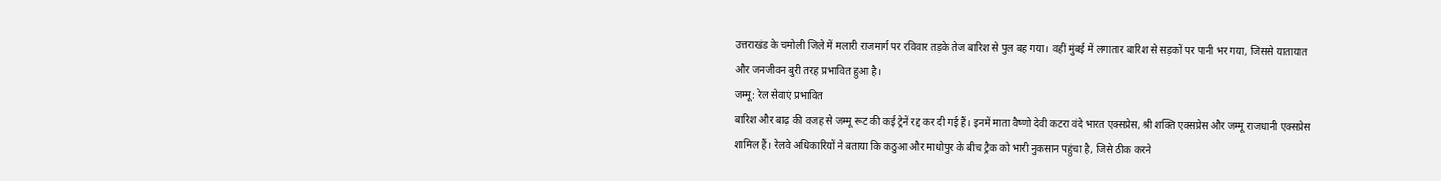उत्तराखंड के चमोली जिले में मलारी राजमार्ग पर रविवार तड़के तेज बारिश से पुल बह गया। वहीं मुंबई में लगातार बारिश से सड़कों पर पानी भर गया, जिससे यातायात और जनजीवन बुरी तरह प्रभावित हुआ है।
जम्मू: रेल सेवाएं प्रभावित
बारिश और बाढ़ की वजह से जम्मू रूट की कई ट्रेनें रद्द कर दी गई हैं। इनमें माता वैष्णो देवी कटरा वंदे भारत एक्सप्रेस, श्री शक्ति एक्सप्रेस और जम्मू राजधानी एक्सप्रेस शामिल हैं। रेलवे अधिकारियों ने बताया कि कठुआ और माधोपुर के बीच ट्रैक को भारी नुकसान पहुंचा है, जिसे ठीक करने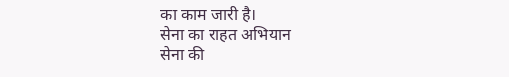का काम जारी है।
सेना का राहत अभियान
सेना की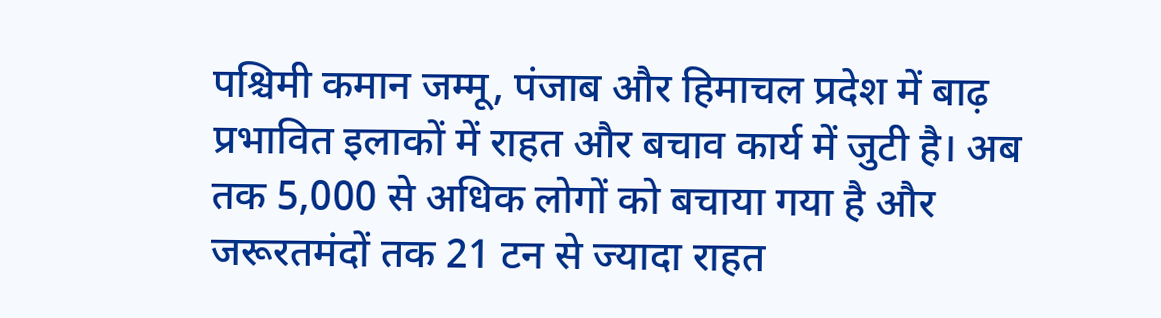पश्चिमी कमान जम्मू, पंजाब और हिमाचल प्रदेश में बाढ़ प्रभावित इलाकों में राहत और बचाव कार्य में जुटी है। अब तक 5,000 से अधिक लोगों को बचाया गया है और जरूरतमंदों तक 21 टन से ज्यादा राहत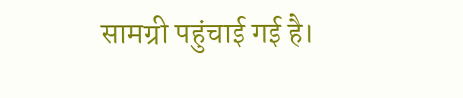सामग्री पहुंचाई गई है।